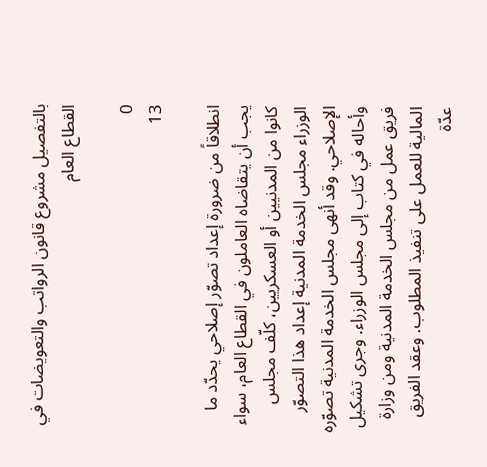بالتفصيل مشروع قانون الرواتب والتعويضات في القطاع العام

0
13

انطلاقاً من ضرورة إعداد تصوّر إصلاحي يحدّد ما يجب أن يتقاضاه العاملون في القطاع العام، سواء كانوا من المدنيين أو العسكريين، كلّف مجلس الوزراء مجلس الخدمة المدنية إعداد هذا التصوّر الإصلاحي. وقد أنهى مجلس الخدمة المدنية تصوّره وأحاله في كتاب إلى مجلس الوزراء. وجرى تشكيل فريق عمل من مجلس الخدمة المدنية ومن وزارة المالية للعمل على تنفيذ المطلوب. وعقد الفريق عدّة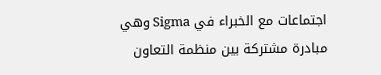اجتماعات مع الخبراء في Sigma وهي مبادرة مشتركة بين منظمة التعاون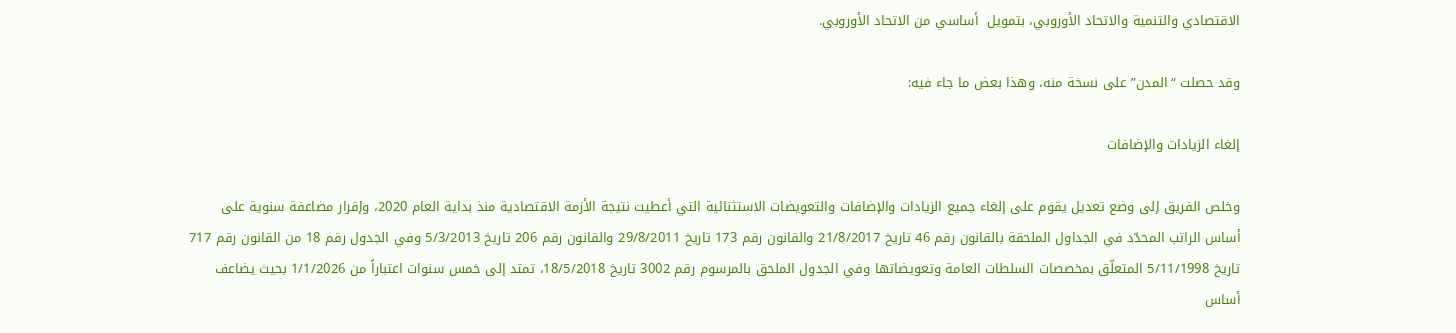الاقتصادي والتنمية والاتحاد الأوروبي، بتمويل  أساسي من الاتحاد الأوروبي.

وقد حصلت “المدن” على نسخة منه، وهذا بعض ما جاء فيه:

إلغاء الزيادات والإضافات

وخلص الفريق إلى وضع تعديل يقوم على إلغاء جميع الزيادات والإضافات والتعويضات الاستثنائية التي أعطيت نتيجة الأزمة الاقتصادية منذ بداية العام 2020، وإقرار مضاعفة سنوية على أساس الراتب المحدّد في الجداول الملحقة بالقانون رقم 46 تاريخ 21/8/2017 والقانون رقم 173 تاريخ 29/8/2011 والقانون رقم 206 تاريخ 5/3/2013 وفي الجدول رقم 18 من القانون رقم 717 تاريخ 5/11/1998 المتعلّق بمخصصات السلطات العامة وتعويضاتها وفي الجدول الملحق بالمرسوم رقم 3002 تاريخ 18/5/2018، تمتد إلى خمس سنوات اعتباراً من 1/1/2026 بحيث يضاعف أساس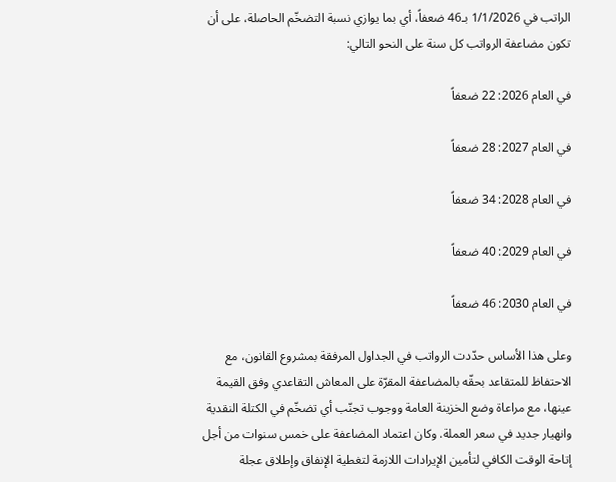الراتب في 1/1/2026 بـ46 ضعفاً، أي بما يوازي نسبة التضخّم الحاصلة، على أن تكون مضاعفة الرواتب كل سنة على النحو التالي:

في العام 2026: 22 ضعفاً

في العام 2027: 28 ضعفاً

في العام 2028: 34 ضعفاً

في العام 2029: 40 ضعفاً

في العام 2030: 46 ضعفاً

وعلى هذا الأساس حدّدت الرواتب في الجداول المرفقة بمشروع القانون، مع الاحتفاظ للمتقاعد بحقّه بالمضاعفة المقرّة على المعاش التقاعدي وفق القيمة عينها، مع مراعاة وضع الخزينة العامة ووجوب تجنّب أي تضخّم في الكتلة النقدية وانهيار جديد في سعر العملة. وكان اعتماد المضاعفة على خمس سنوات من أجل إتاحة الوقت الكافي لتأمين الإيرادات اللازمة لتغطية الإنفاق وإطلاق عجلة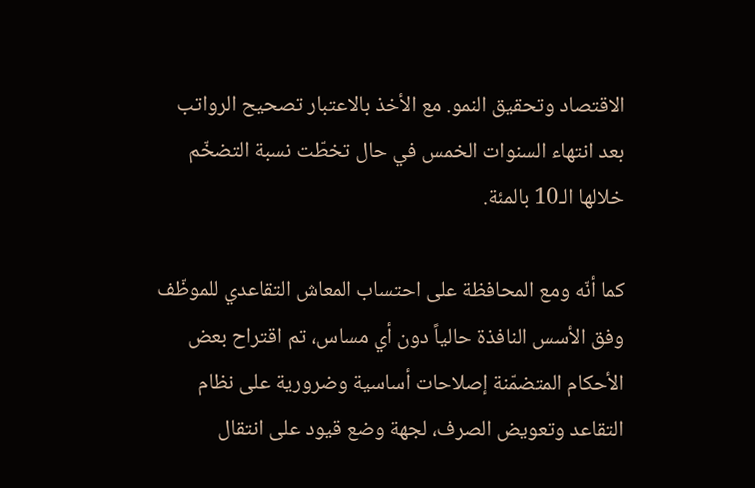الاقتصاد وتحقيق النمو. مع الأخذ بالاعتبار تصحيح الرواتب بعد انتهاء السنوات الخمس في حال تخطّت نسبة التضخّم خلالها الـ10 بالمئة.

كما أنّه ومع المحافظة على احتساب المعاش التقاعدي للموظّف وفق الأسس النافذة حالياً دون أي مساس، تم اقتراح بعض الأحكام المتضمّنة إصلاحات أساسية وضرورية على نظام التقاعد وتعويض الصرف، لجهة وضع قيود على انتقال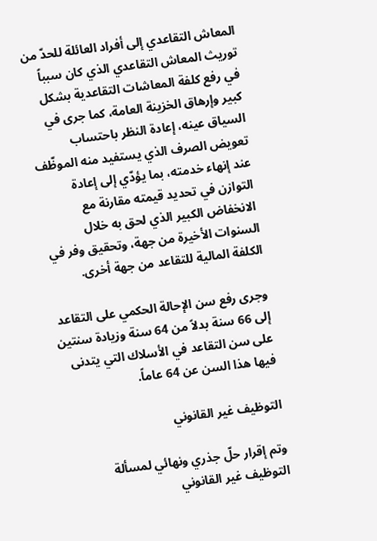المعاش التقاعدي إلى أفراد العائلة للحدّ من توريث المعاش التقاعدي الذي كان سبباً في رفع كلفة المعاشات التقاعدية بشكل كبير وإرهاق الخزينة العامة، كما جرى في السياق عينه، إعادة النظر باحتساب تعويض الصرف الذي يستفيد منه الموظّف عند إنهاء خدمته، بما يؤدّي إلى إعادة التوازن في تحديد قيمته مقارنة مع الانخفاض الكبير الذي لحق به خلال السنوات الأخيرة من جهة، وتحقيق وفر في الكلفة المالية للتقاعد من جهة أخرى.

وجرى رفع سن الإحالة الحكمي على التقاعد إلى 66 سنة بدلاً من 64 سنة وزيادة سنتين على سن التقاعد في الأسلاك التي يتدنى فيها هذا السن عن 64 عاماً.

التوظيف غير القانوني

وتم إقرار حلّ جذري ونهائي لمسألة التوظيف غير القانوني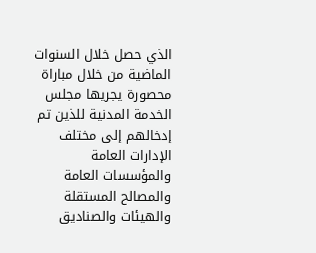الذي حصل خلال السنوات الماضية من خلال مباراة محصورة يجريها مجلس الخدمة المدنية للذين تم إدخالهم إلى مختلف الإدارات العامة والمؤسسات العامة والمصالح المستقلة والهيئات والصناديق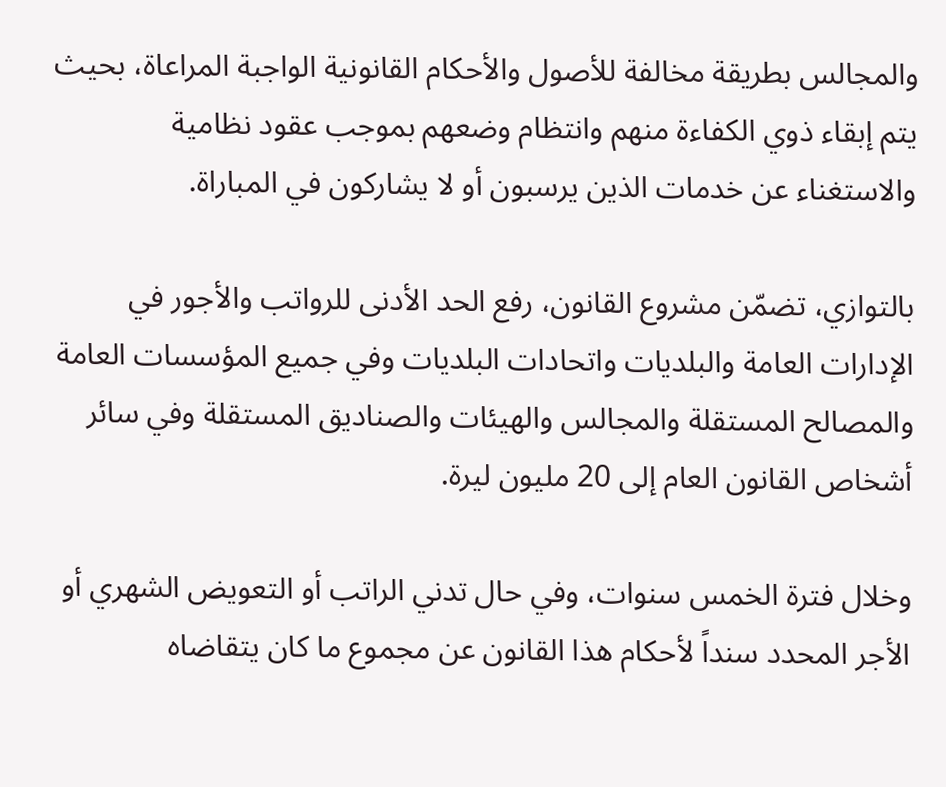والمجالس بطريقة مخالفة للأصول والأحكام القانونية الواجبة المراعاة، بحيث يتم إبقاء ذوي الكفاءة منهم وانتظام وضعهم بموجب عقود نظامية والاستغناء عن خدمات الذين يرسبون أو لا يشاركون في المباراة.

بالتوازي، تضمّن مشروع القانون، رفع الحد الأدنى للرواتب والأجور في الإدارات العامة والبلديات واتحادات البلديات وفي جميع المؤسسات العامة والمصالح المستقلة والمجالس والهيئات والصناديق المستقلة وفي سائر أشخاص القانون العام إلى 20 مليون ليرة.

وخلال فترة الخمس سنوات، وفي حال تدني الراتب أو التعويض الشهري أو الأجر المحدد سنداً لأحكام هذا القانون عن مجموع ما كان يتقاضاه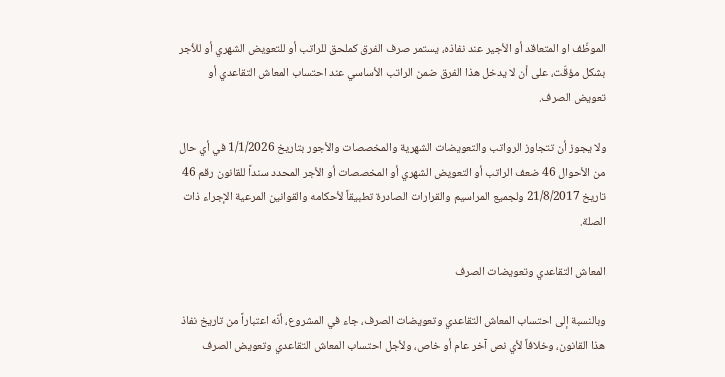الموظّف او المتعاقد أو الأجير عند نفاذه، يستمر صرف الفرق كملحق للراتب أو للتعويض الشهري أو للأجر بشكل مؤقّت، على أن لا يدخل هذا الفرق ضمن الراتب الأساسي عند احتساب المعاش التقاعدي أو تعويض الصرف.

ولا يجوز أن تتجاوز الرواتب والتعويضات الشهرية والمخصصات والأجور بتاريخ 1/1/2026 في أي حال من الأحوال 46 ضعف الراتب أو التعويض الشهري أو المخصصات أو الأجر المحدد سنداً للقانون رقم 46 تاريخ 21/8/2017 ولجميع المراسيم والقرارات الصادرة تطبيقاً لأحكامه والقوانين المرعية الإجراء ذات الصلة.

المعاش التقاعدي وتعويضات الصرف

وبالنسبة إلى احتساب المعاش التقاعدي وتعويضات الصرف، جاء في المشروع، أنّه اعتباراً من تاريخ نفاذ هذا القانون، وخلافاً لأي نص آخر عام أو خاص، ولأجل احتساب المعاش التقاعدي وتعويض الصرف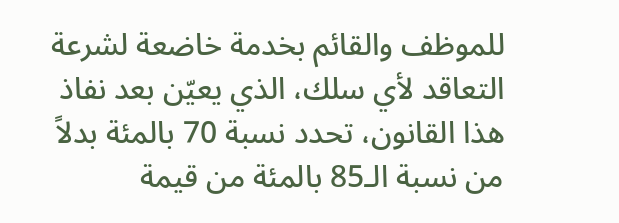للموظف والقائم بخدمة خاضعة لشرعة التعاقد لأي سلك، الذي يعيّن بعد نفاذ هذا القانون، تحدد نسبة 70 بالمئة بدلاً من نسبة الـ85 بالمئة من قيمة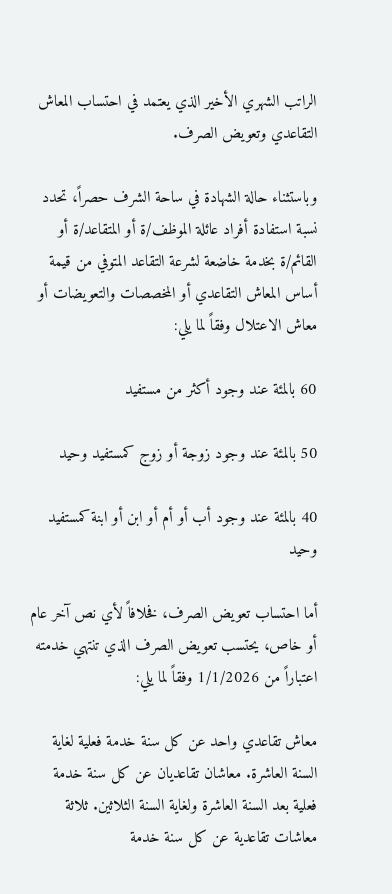الراتب الشهري الأخير الذي يعتمد في احتساب المعاش التقاعدي وتعويض الصرف.

وباستثناء حالة الشهادة في ساحة الشرف حصراً، تحدد نسبة استفادة أفراد عائلة الموظف/ة أو المتقاعد/ة أو القائم/ة بخدمة خاضعة لشرعة التقاعد المتوفي من قيمة أساس المعاش التقاعدي أو المخصصات والتعويضات أو معاش الاعتلال وفقاً لما يلي:

60 بالمئة عند وجود أكثر من مستفيد

50 بالمئة عند وجود زوجة أو زوج كمستفيد وحيد

40 بالمئة عند وجود أب أو أم أو ابن أو ابنة كمستفيد وحيد

أما احتساب تعويض الصرف، فخلافاً لأي نص آخر عام أو خاص، يحتسب تعويض الصرف الذي تنتهي خدمته اعتباراً من 1/1/2026 وفقاً لما يلي:

معاش تقاعدي واحد عن كل سنة خدمة فعلية لغاية السنة العاشرة. معاشان تقاعديان عن كل سنة خدمة فعلية بعد السنة العاشرة ولغاية السنة الثلاثين. ثلاثة معاشات تقاعدية عن كل سنة خدمة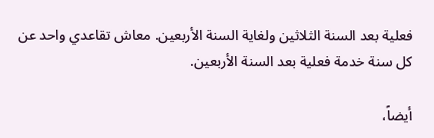فعلية بعد السنة الثلاثين ولغاية السنة الأربعين. معاش تقاعدي واحد عن كل سنة خدمة فعلية بعد السنة الأربعين.

أيضاً،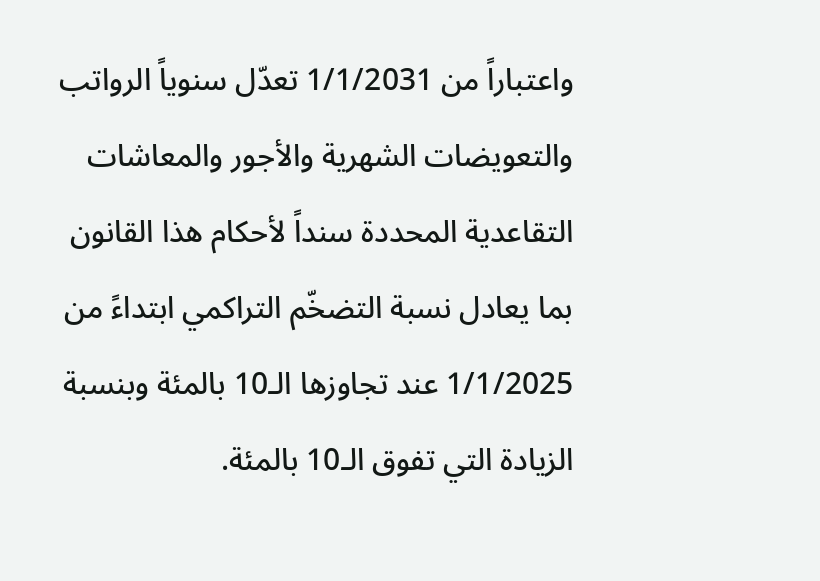واعتباراً من 1/1/2031 تعدّل سنوياً الرواتب والتعويضات الشهرية والأجور والمعاشات التقاعدية المحددة سنداً لأحكام هذا القانون بما يعادل نسبة التضخّم التراكمي ابتداءً من 1/1/2025 عند تجاوزها الـ10 بالمئة وبنسبة الزيادة التي تفوق الـ10 بالمئة.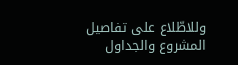وللاطّلاع على تفاصيل المشروع والجداول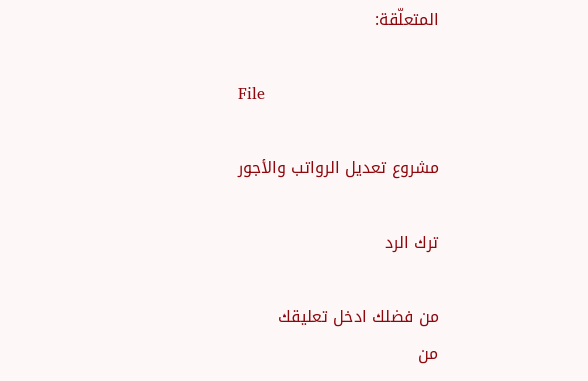المتعلّقة:

File

مشروع تعديل الرواتب والأجور

ترك الرد

من فضلك ادخل تعليقك
من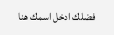فضلك ادخل اسمك هنا